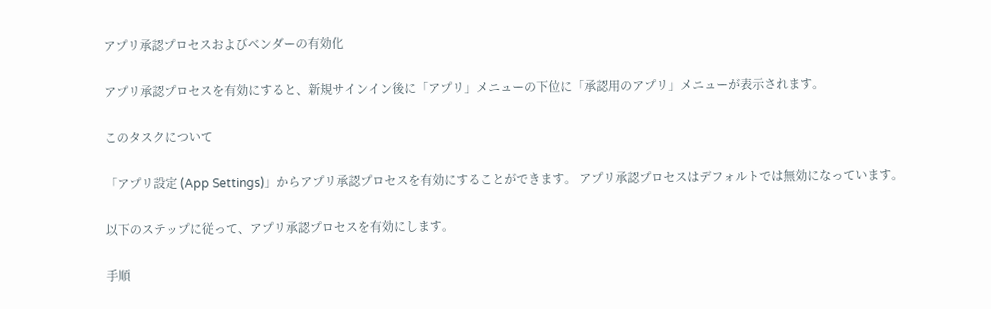アプリ承認プロセスおよびベンダーの有効化

アプリ承認プロセスを有効にすると、新規サインイン後に「アプリ」メニューの下位に「承認用のアプリ」メニューが表示されます。

このタスクについて

「アプリ設定 (App Settings)」からアプリ承認プロセスを有効にすることができます。 アプリ承認プロセスはデフォルトでは無効になっています。

以下のステップに従って、アプリ承認プロセスを有効にします。

手順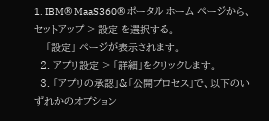1. IBM® MaaS360® ポータル ホーム ページから、セットアップ > 設定 を選択する。
    「設定」 ページが表示されます。
  2. アプリ設定 > 「詳細」をクリックします。
  3. 「アプリの承認」&「公開プロセス」で、以下のいずれかのオプション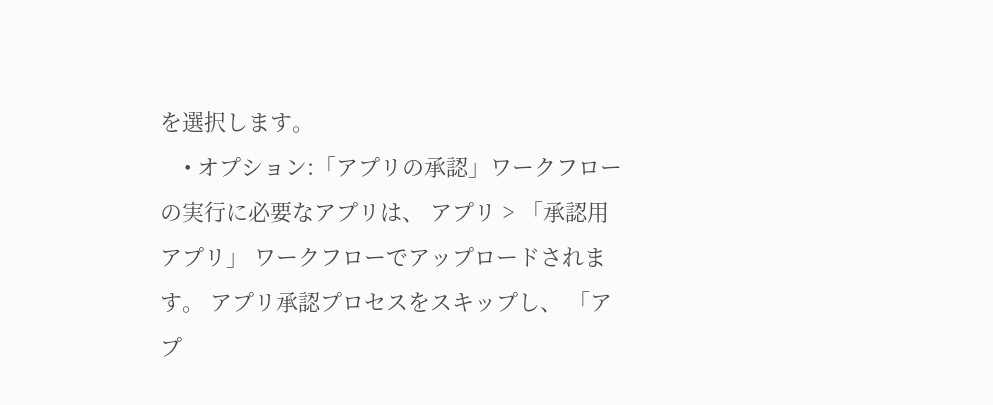を選択します。
    • オプション:「アプリの承認」ワークフローの実行に必要なアプリは、 アプリ > 「承認用アプリ」 ワークフローでアップロードされます。 アプリ承認プロセスをスキップし、 「アプ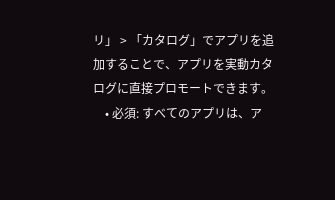リ」 > 「カタログ」でアプリを追加することで、アプリを実動カタログに直接プロモートできます。
    • 必須: すべてのアプリは、ア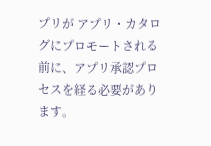プリが アプリ・カタログにプロモートされる前に、アプリ承認プロセスを経る必要があります。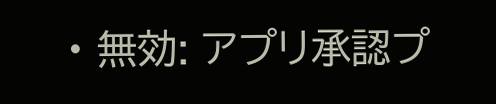• 無効: アプリ承認プ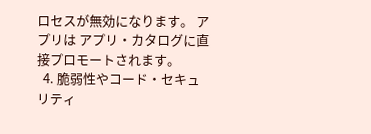ロセスが無効になります。 アプリは アプリ・カタログに直接プロモートされます。
  4. 脆弱性やコード・セキュリティ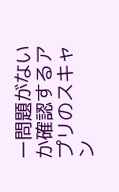ー問題がないか確認するアプリのスキャン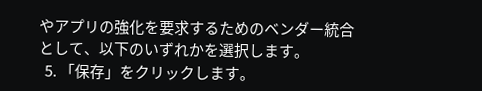やアプリの強化を要求するためのベンダー統合として、以下のいずれかを選択します。
  5. 「保存」をクリックします。